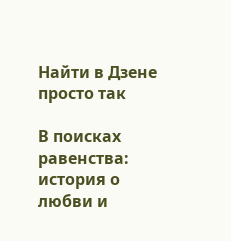Найти в Дзене
просто так

В поисках равенства: история о любви и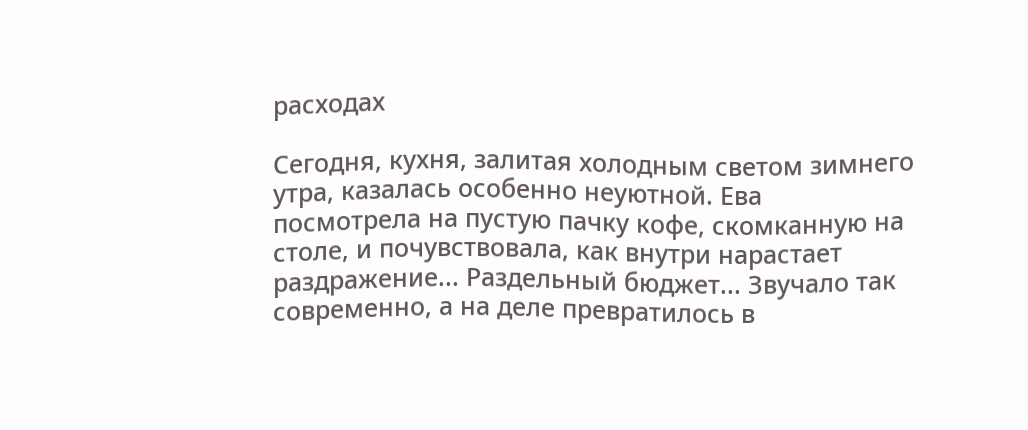расходах

Сегодня, кухня, залитая холодным светом зимнего утра, казалась особенно неуютной. Ева посмотрела на пустую пачку кофе, скомканную на столе, и почувствовала, как внутри нарастает раздражение... Раздельный бюджет... Звучало так современно, а на деле превратилось в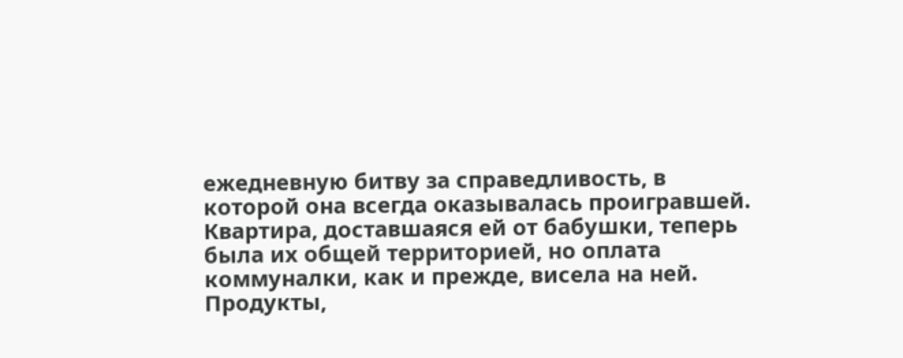ежедневную битву за справедливость, в которой она всегда оказывалась проигравшей. Квартира, доставшаяся ей от бабушки, теперь была их общей территорией, но оплата коммуналки, как и прежде, висела на ней. Продукты,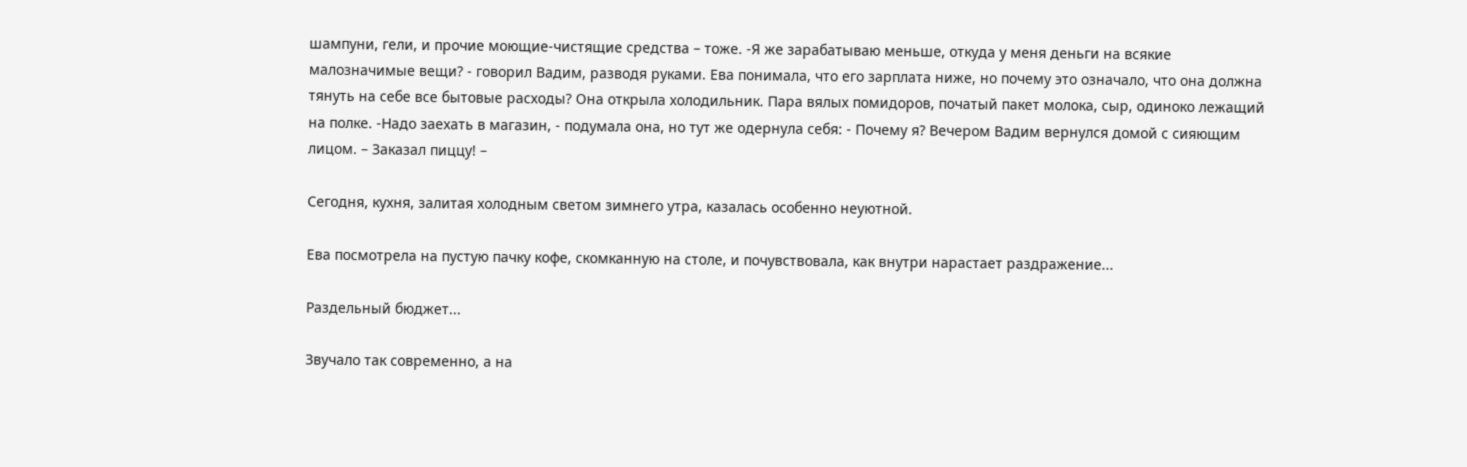шампуни, гели, и прочие моющие-чистящие средства – тоже. -Я же зарабатываю меньше, откуда у меня деньги на всякие малозначимые вещи? - говорил Вадим, разводя руками. Ева понимала, что его зарплата ниже, но почему это означало, что она должна тянуть на себе все бытовые расходы? Она открыла холодильник. Пара вялых помидоров, початый пакет молока, сыр, одиноко лежащий на полке. -Надо заехать в магазин, - подумала она, но тут же одернула себя: - Почему я? Вечером Вадим вернулся домой с сияющим лицом. – Заказал пиццу! –

Сегодня, кухня, залитая холодным светом зимнего утра, казалась особенно неуютной.

Ева посмотрела на пустую пачку кофе, скомканную на столе, и почувствовала, как внутри нарастает раздражение...

Раздельный бюджет...

Звучало так современно, а на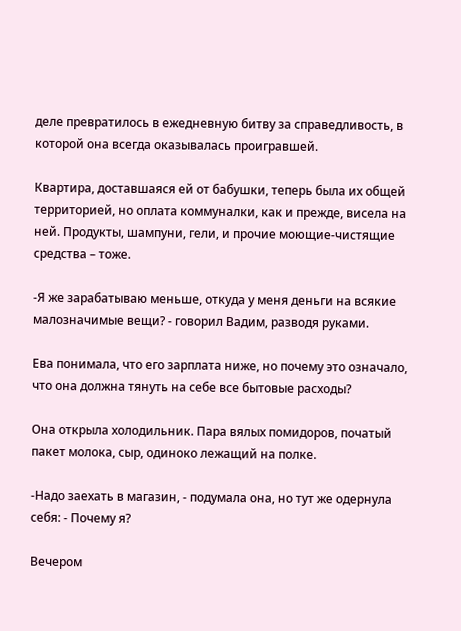деле превратилось в ежедневную битву за справедливость, в которой она всегда оказывалась проигравшей.

Квартира, доставшаяся ей от бабушки, теперь была их общей территорией, но оплата коммуналки, как и прежде, висела на ней. Продукты, шампуни, гели, и прочие моющие-чистящие средства – тоже.

-Я же зарабатываю меньше, откуда у меня деньги на всякие малозначимые вещи? - говорил Вадим, разводя руками.

Ева понимала, что его зарплата ниже, но почему это означало, что она должна тянуть на себе все бытовые расходы?

Она открыла холодильник. Пара вялых помидоров, початый пакет молока, сыр, одиноко лежащий на полке.

-Надо заехать в магазин, - подумала она, но тут же одернула себя: - Почему я?

Вечером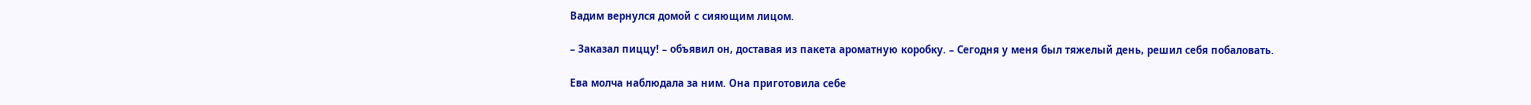Вадим вернулся домой с сияющим лицом.

– Заказал пиццу! – объявил он, доставая из пакета ароматную коробку. – Сегодня у меня был тяжелый день, решил себя побаловать.

Ева молча наблюдала за ним. Она приготовила себе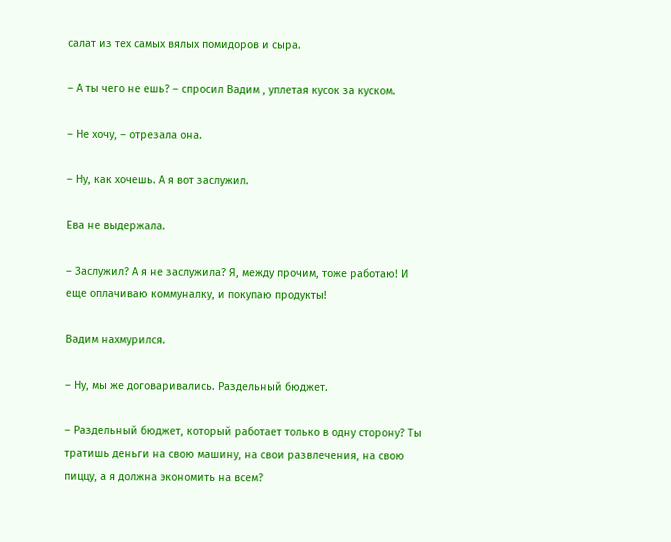салат из тех самых вялых помидоров и сыра.

– А ты чего не ешь? – спросил Вадим , уплетая кусок за куском.

– Не хочу, – отрезала она.

– Ну, как хочешь. А я вот заслужил.

Ева не выдержала.

– Заслужил? А я не заслужила? Я, между прочим, тоже работаю! И еще оплачиваю коммуналку, и покупаю продукты!

Вадим нахмурился.

– Ну, мы же договаривались. Раздельный бюджет.

– Раздельный бюджет, который работает только в одну сторону? Ты тратишь деньги на свою машину, на свои развлечения, на свою пиццу, а я должна экономить на всем?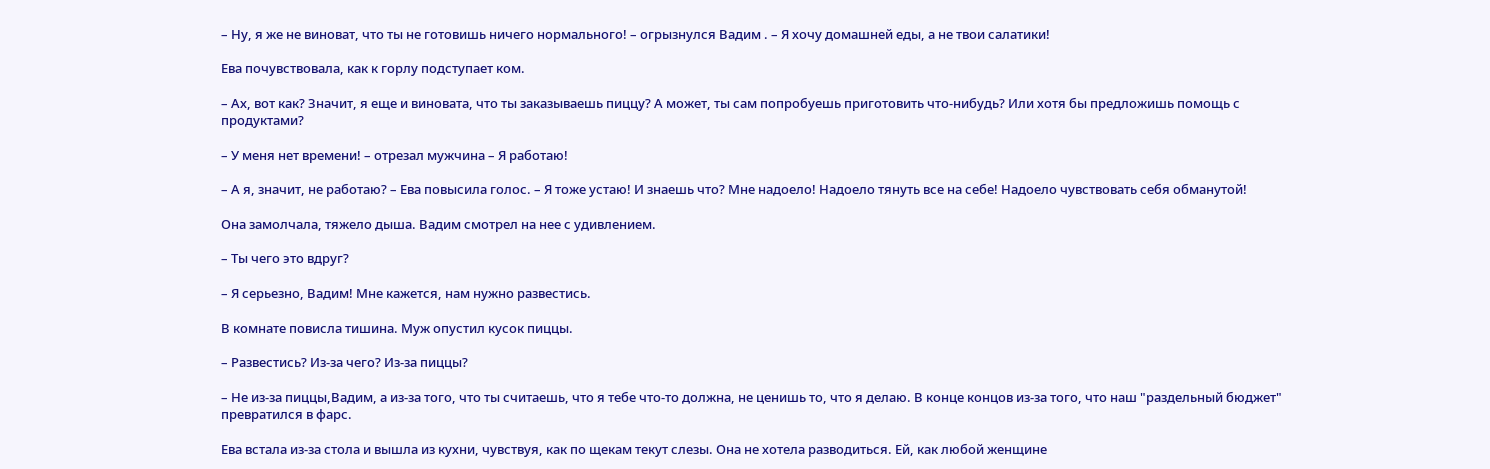– Ну, я же не виноват, что ты не готовишь ничего нормального! – огрызнулся Вадим . – Я хочу домашней еды, а не твои салатики!

Ева почувствовала, как к горлу подступает ком.

– Ах, вот как? Значит, я еще и виновата, что ты заказываешь пиццу? А может, ты сам попробуешь приготовить что-нибудь? Или хотя бы предложишь помощь с продуктами?

– У меня нет времени! – отрезал мужчина – Я работаю!

– А я, значит, не работаю? – Ева повысила голос. – Я тоже устаю! И знаешь что? Мне надоело! Надоело тянуть все на себе! Надоело чувствовать себя обманутой!

Она замолчала, тяжело дыша. Вадим смотрел на нее с удивлением.

– Ты чего это вдруг?

– Я серьезно, Вадим! Мне кажется, нам нужно развестись.

В комнате повисла тишина. Муж опустил кусок пиццы.

– Развестись? Из-за чего? Из-за пиццы?

– Не из-за пиццы,Вадим, а из-за того, что ты считаешь, что я тебе что-то должна, не ценишь то, что я делаю. В конце концов из-за того, что наш "раздельный бюджет" превратился в фарс.

Ева встала из-за стола и вышла из кухни, чувствуя, как по щекам текут слезы. Она не хотела разводиться. Ей, как любой женщине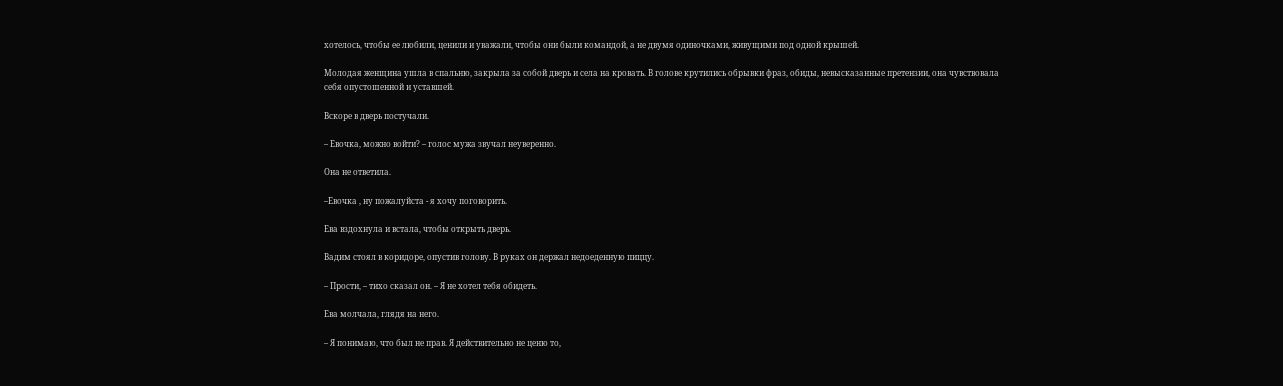хотелось, чтобы ее любили, ценили и уважали, чтобы они были командой, а не двумя одиночками, живущими под одной крышей.

Молодая женщина ушла в спальню, закрыла за собой дверь и села на кровать. В голове крутились обрывки фраз, обиды, невысказанные претензии, она чувствовала себя опустошенной и уставшей.

Вскоре в дверь постучали.

– Евочка, можно войти? – голос мужа звучал неуверенно.

Она не ответила.

–Евочка , ну пожалуйста - я хочу поговорить.

Ева вздохнула и встала, чтобы открыть дверь.

Вадим стоял в коридоре, опустив голову. В руках он держал недоеденную пиццу.

– Прости, – тихо сказал он. – Я не хотел тебя обидеть.

Ева молчала, глядя на него.

– Я понимаю, что был не прав. Я действительно не ценю то,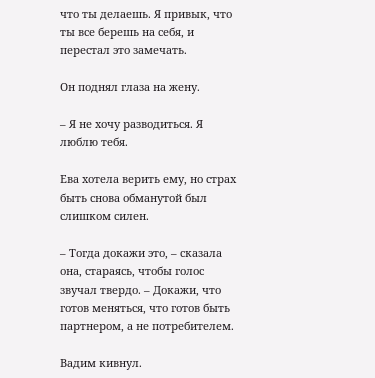что ты делаешь. Я привык, что ты все берешь на себя, и перестал это замечать.

Он поднял глаза на жену.

– Я не хочу разводиться. Я люблю тебя.

Ева хотела верить ему, но страх быть снова обманутой был слишком силен.

– Тогда докажи это, – сказала она, стараясь, чтобы голос звучал твердо. – Докажи, что готов меняться, что готов быть партнером, а не потребителем.

Вадим кивнул.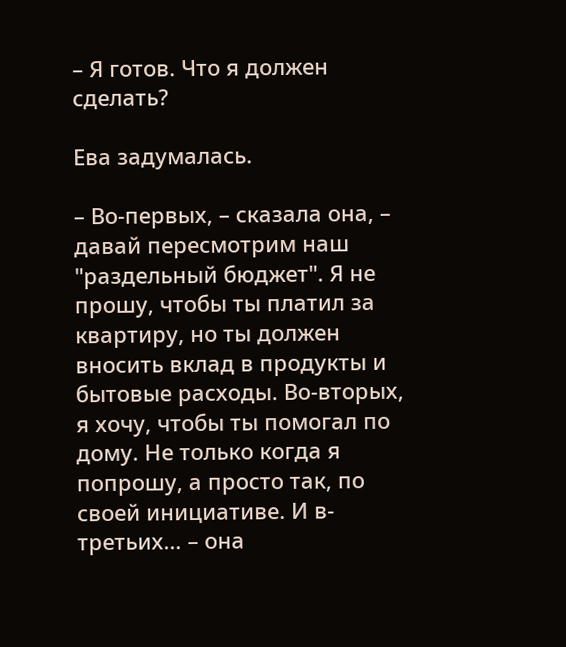– Я готов. Что я должен сделать?

Ева задумалась.

– Во-первых, – сказала она, – давай пересмотрим наш "раздельный бюджет". Я не прошу, чтобы ты платил за квартиру, но ты должен вносить вклад в продукты и бытовые расходы. Во-вторых, я хочу, чтобы ты помогал по дому. Не только когда я попрошу, а просто так, по своей инициативе. И в-третьих… – она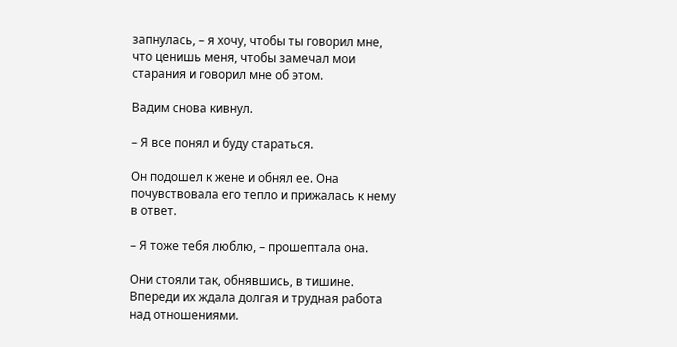запнулась, – я хочу, чтобы ты говорил мне, что ценишь меня, чтобы замечал мои старания и говорил мне об этом.

Вадим снова кивнул.

– Я все понял и буду стараться.

Он подошел к жене и обнял ее. Она почувствовала его тепло и прижалась к нему в ответ.

– Я тоже тебя люблю, – прошептала она.

Они стояли так, обнявшись, в тишине. Впереди их ждала долгая и трудная работа над отношениями.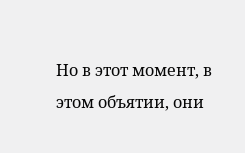Но в этот момент, в этом объятии, они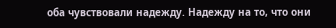оба чувствовали надежду. Надежду на то, что они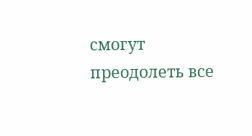смогут преодолеть все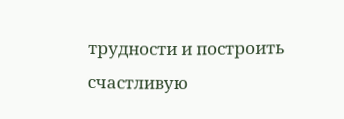трудности и построить счастливую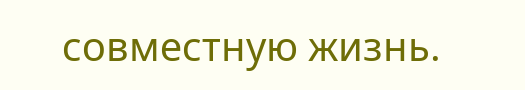совместную жизнь.